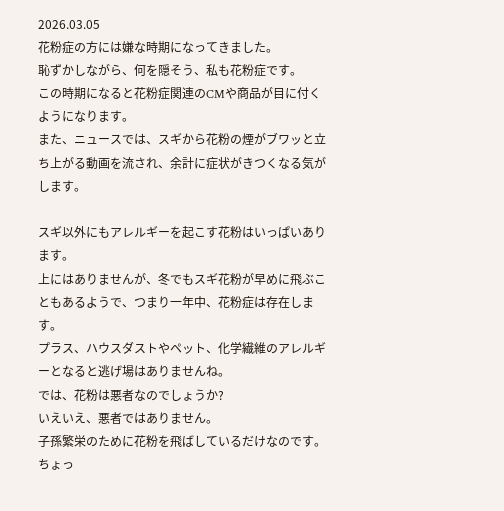2026.03.05
花粉症の方には嫌な時期になってきました。
恥ずかしながら、何を隠そう、私も花粉症です。
この時期になると花粉症関連のCMや商品が目に付くようになります。
また、ニュースでは、スギから花粉の煙がブワッと立ち上がる動画を流され、余計に症状がきつくなる気がします。

スギ以外にもアレルギーを起こす花粉はいっぱいあります。
上にはありませんが、冬でもスギ花粉が早めに飛ぶこともあるようで、つまり一年中、花粉症は存在します。
プラス、ハウスダストやペット、化学繊維のアレルギーとなると逃げ場はありませんね。
では、花粉は悪者なのでしょうか?
いえいえ、悪者ではありません。
子孫繁栄のために花粉を飛ばしているだけなのです。
ちょっ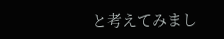と考えてみまし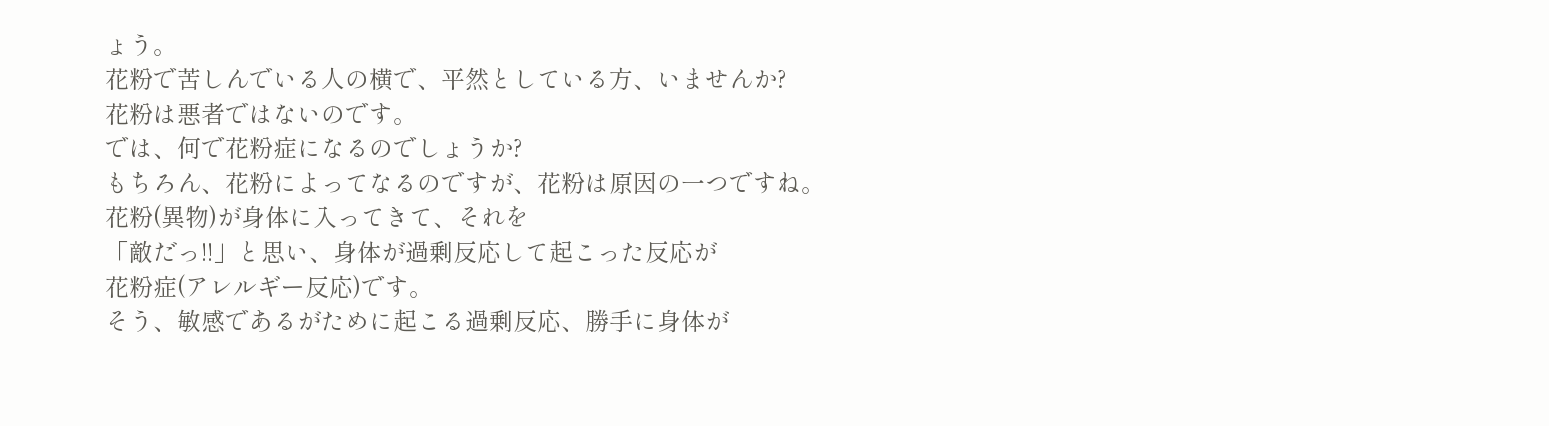ょう。
花粉で苦しんでいる人の横で、平然としている方、いませんか?
花粉は悪者ではないのです。
では、何で花粉症になるのでしょうか?
もちろん、花粉によってなるのですが、花粉は原因の一つですね。
花粉(異物)が身体に入ってきて、それを
「敵だっ!!」と思い、身体が過剰反応して起こった反応が
花粉症(アレルギー反応)です。
そう、敏感であるがために起こる過剰反応、勝手に身体が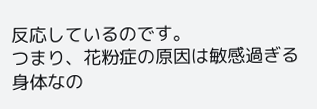反応しているのです。
つまり、花粉症の原因は敏感過ぎる身体なの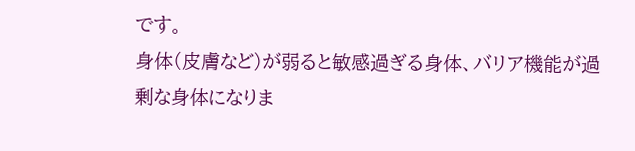です。
身体(皮膚など)が弱ると敏感過ぎる身体、バリア機能が過剰な身体になりま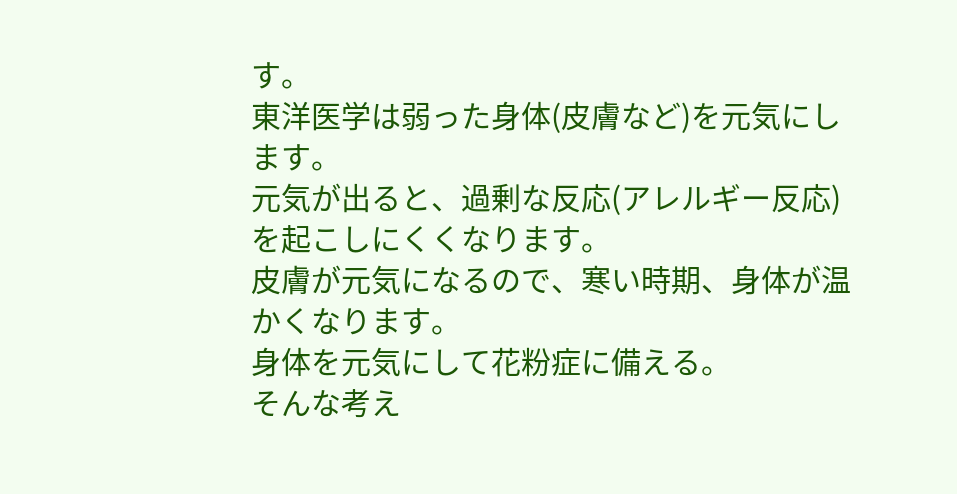す。
東洋医学は弱った身体(皮膚など)を元気にします。
元気が出ると、過剰な反応(アレルギー反応)を起こしにくくなります。
皮膚が元気になるので、寒い時期、身体が温かくなります。
身体を元気にして花粉症に備える。
そんな考え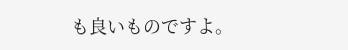も良いものですよ。